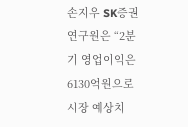손지우 SK증권 연구원은 “2분기 영업이익은 6130억원으로 시장 예상치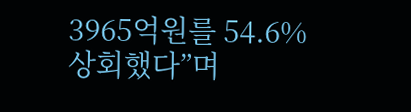3965억원를 54.6% 상회했다”며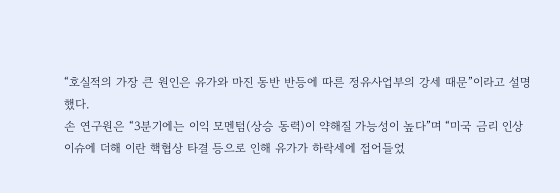“호실적의 가장 큰 원인은 유가와 마진 동반 반등에 따른 정유사업부의 강세 때문”이라고 설명했다.
손 연구원은 “3분기에는 이익 모멘텀(상승 동력)이 약해질 가능성이 높다”며 “미국 금리 인상 이슈에 더해 이란 핵협상 타결 등으로 인해 유가가 하락세에 접어들었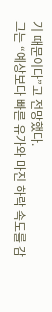기 때문이다”고 전망했다.
그는 “예상보다 빠른 유가와 마진 하락 속도를 감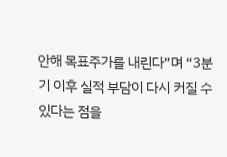안해 목표주가를 내린다”며 “3분기 이후 실적 부담이 다시 커질 수 있다는 점을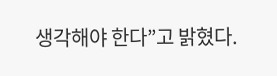생각해야 한다”고 밝혔다.